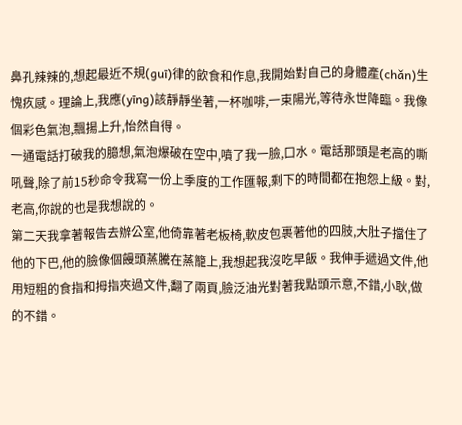鼻孔辣辣的,想起最近不規(guī)律的飲食和作息,我開始對自己的身體產(chǎn)生愧疚感。理論上,我應(yīng)該靜靜坐著,一杯咖啡,一束陽光,等待永世降臨。我像個彩色氣泡,飄揚上升,怡然自得。
一通電話打破我的臆想,氣泡爆破在空中,噴了我一臉,口水。電話那頭是老高的嘶吼聲,除了前15秒命令我寫一份上季度的工作匯報,剩下的時間都在抱怨上級。對,老高,你說的也是我想說的。
第二天我拿著報告去辦公室,他倚靠著老板椅,軟皮包裹著他的四肢,大肚子擋住了他的下巴,他的臉像個饅頭蒸騰在蒸籠上,我想起我沒吃早飯。我伸手遞過文件,他用短粗的食指和拇指夾過文件,翻了兩頁,臉泛油光對著我點頭示意,不錯,小耿,做的不錯。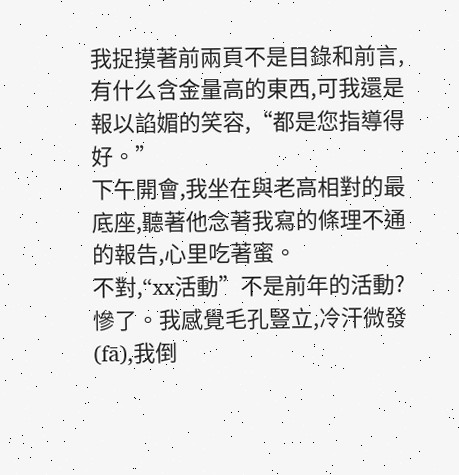我捉摸著前兩頁不是目錄和前言,有什么含金量高的東西,可我還是報以諂媚的笑容,“都是您指導得好。”
下午開會,我坐在與老高相對的最底座,聽著他念著我寫的條理不通的報告,心里吃著蜜。
不對,“xx活動”不是前年的活動?慘了。我感覺毛孔豎立,冷汗微發(fā),我倒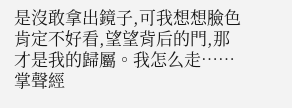是沒敢拿出鏡子,可我想想臉色肯定不好看,望望背后的門,那才是我的歸屬。我怎么走……
掌聲經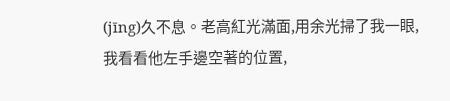(jīng)久不息。老高紅光滿面,用余光掃了我一眼,我看看他左手邊空著的位置,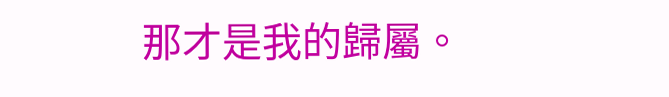那才是我的歸屬。